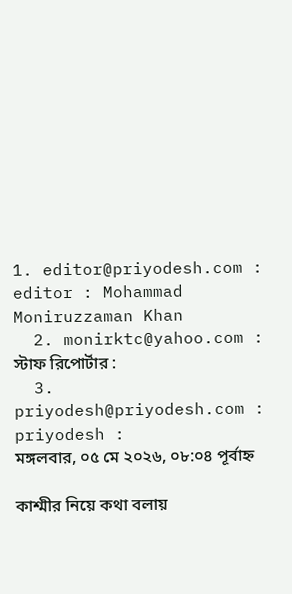1. editor@priyodesh.com : editor : Mohammad Moniruzzaman Khan
  2. monirktc@yahoo.com : স্টাফ রিপোর্টার :
  3. priyodesh@priyodesh.com : priyodesh :
মঙ্গলবার, ০৫ মে ২০২৬, ০৮:০৪ পূর্বাহ্ন

কাশ্মীর নিয়ে কথা বলায়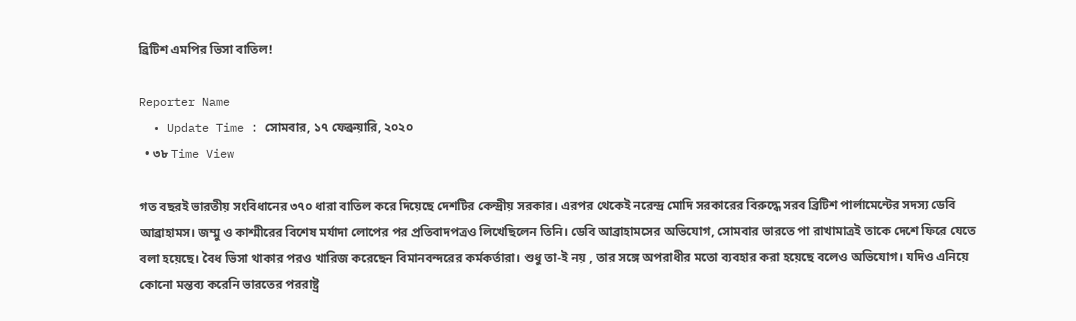ব্রিটিশ এমপির ভিসা বাতিল!

Reporter Name
  • Update Time : সোমবার, ১৭ ফেব্রুয়ারি, ২০২০
  • ৩৮ Time View

গত বছরই ভারতীয় সংবিধানের ৩৭০ ধারা বাতিল করে দিয়েছে দেশটির কেন্দ্রীয় সরকার। এরপর থেকেই নরেন্দ্র মোদি সরকারের বিরুদ্ধে সরব ব্রিটিশ পার্লামেন্টের সদস্য ডেবি আব্রাহামস। জম্মু ও কাশ্মীরের বিশেষ মর্যাদা লোপের পর প্রতিবাদপত্রও লিখেছিলেন তিনি। ডেবি আব্রাহামসের অভিযোগ, সোমবার ভারতে পা রাখামাত্রই তাকে দেশে ফিরে যেতে বলা হয়েছে। বৈধ ভিসা থাকার পরও খারিজ করেছেন বিমানবন্দরের কর্মকর্তারা। শুধু তা-ই নয় , তার সঙ্গে অপরাধীর মতো ব্যবহার করা হয়েছে বলেও অভিযোগ। যদিও এনিয়ে কোনো মন্তব্য করেনি ভারতের পররাষ্ট্র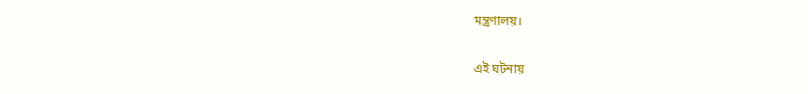মন্ত্রণালয়।

এই ঘটনায়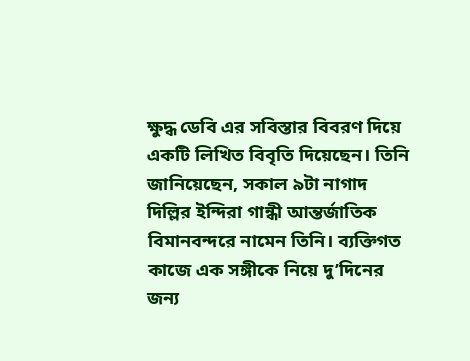ক্ষুদ্ধ ডেবি এর সবিস্তার বিবরণ দিয়ে একটি লিখিত বিবৃতি দিয়েছেন। তিনি জানিয়েছেন, সকাল ৯টা নাগাদ দিল্লির ইন্দিরা গান্ধী আন্তর্জাতিক বিমানবন্দরে নামেন তিনি। ব্যক্তিগত কাজে এক সঙ্গীকে নিয়ে দু’দিনের জন্য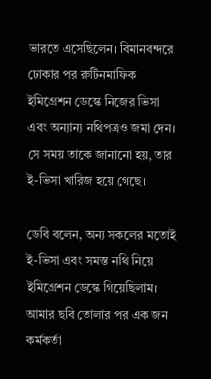ভারতে এসেছিলেন। বিমানবন্দরে ঢোকার পর রুটিনমাফিক ইমিগ্রেশন ডেস্কে নিজের ভিসা এবং অন্যান্য নথিপত্রও জমা দেন। সে সময় তাকে জানানো হয়, তার ই-ভিসা খারিজ হয়ে গেছে।

ডেবি বলেন, অন্য সকলের মতোই ই-ভিসা এবং সমস্ত নথি নিয়ে ইমিগ্রেশন ডেস্কে গিয়েছিলাম। আমার ছবি তোলার পর এক জন কর্মকর্তা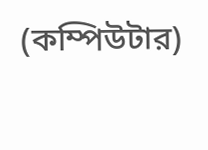(কম্পিউটার)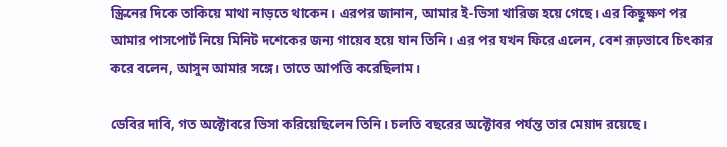স্ক্রিনের দিকে তাকিয়ে মাথা নাড়তে থাকেন। এরপর জানান, আমার ই-ভিসা খারিজ হয়ে গেছে। এর কিছুক্ষণ পর আমার পাসপোর্ট নিয়ে মিনিট দশেকের জন্য গায়েব হয়ে যান তিনি। এর পর যখন ফিরে এলেন, বেশ রূঢ়ভাবে চিৎকার করে বলেন, আসুন আমার সঙ্গে। তাতে আপত্তি করেছিলাম।

ডেবির দাবি, গত অক্টোবরে ভিসা করিয়েছিলেন তিনি। চলতি বছরের অক্টোবর পর্যন্ত তার মেয়াদ রয়েছে।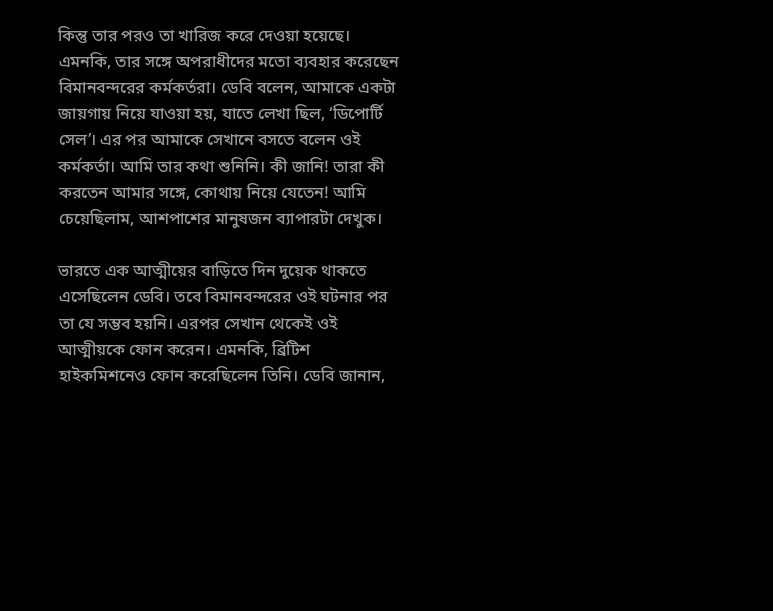কিন্তু তার পরও তা খারিজ করে দেওয়া হয়েছে। এমনকি, তার সঙ্গে অপরাধীদের মতো ব্যবহার করেছেন বিমানবন্দরের কর্মকর্তরা। ডেবি বলেন, আমাকে একটা জায়গায় নিয়ে যাওয়া হয়, যাতে লেখা ছিল, ‘ডিপোর্টি সেল’। এর পর আমাকে সেখানে বসতে বলেন ওই কর্মকর্তা। আমি তার কথা শুনিনি। কী জানি! তারা কী করতেন আমার সঙ্গে, কোথায় নিয়ে যেতেন! আমি চেয়েছিলাম, আশপাশের মানুষজন ব্যাপারটা দেখুক।

ভারতে এক আত্মীয়ের বাড়িতে দিন দুয়েক থাকতে এসেছিলেন ডেবি। তবে বিমানবন্দরের ওই ঘটনার পর তা যে সম্ভব হয়নি। এরপর সেখান থেকেই ওই আত্মীয়কে ফোন করেন। এমনকি, ব্রিটিশ হাইকমিশনেও ফোন করেছিলেন তিনি। ডেবি জানান,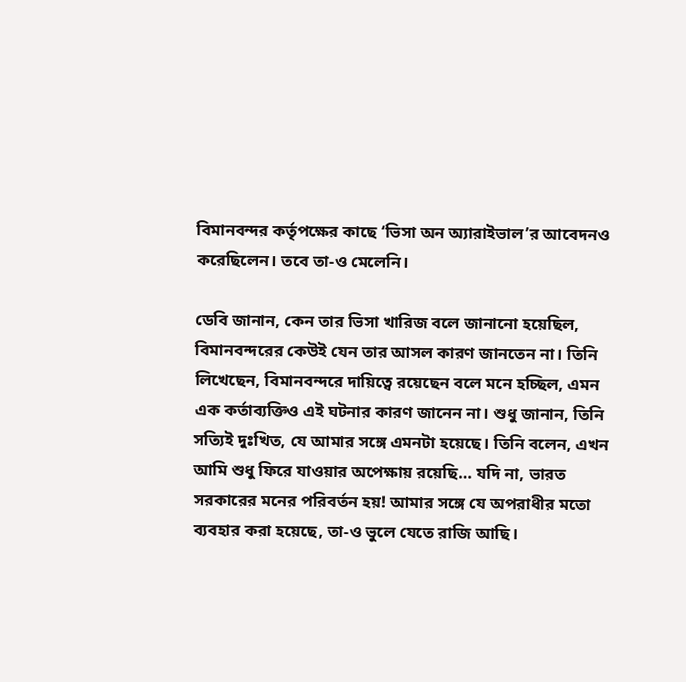বিমানবন্দর কর্তৃপক্ষের কাছে ‘ভিসা অন অ্যারাইভাল’র আবেদনও করেছিলেন। তবে তা-ও মেলেনি।

ডেবি জানান, কেন তার ভিসা খারিজ বলে জানানো হয়েছিল, বিমানবন্দরের কেউই যেন তার আসল কারণ জানতেন না। তিনি লিখেছেন, বিমানবন্দরে দায়িত্বে রয়েছেন বলে মনে হচ্ছিল, এমন এক কর্তাব্যক্তিও এই ঘটনার কারণ জানেন না। শুধু জানান, তিনি সত্যিই দুঃখিত, যে আমার সঙ্গে এমনটা হয়েছে। তিনি বলেন, এখন আমি শুধু ফিরে যাওয়ার অপেক্ষায় রয়েছি… যদি না, ভারত সরকারের মনের পরিবর্তন হয়! আমার সঙ্গে যে অপরাধীর মতো ব্যবহার করা হয়েছে, তা-ও ভুলে যেতে রাজি আছি।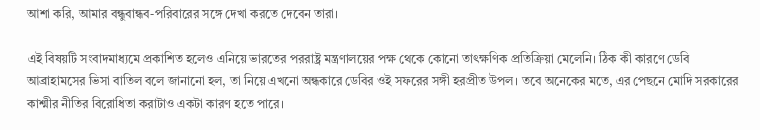আশা করি, আমার বন্ধুবান্ধব-পরিবারের সঙ্গে দেখা করতে দেবেন তারা।

এই বিষয়টি সংবাদমাধ্যমে প্রকাশিত হলেও এনিয়ে ভারতের পররাষ্ট্র মন্ত্রণালয়ের পক্ষ থেকে কোনো তাৎক্ষণিক প্রতিক্রিয়া মেলেনি। ঠিক কী কারণে ডেবি আব্রাহামসের ভিসা বাতিল বলে জানানো হল, তা নিয়ে এখনো অন্ধকারে ডেবির ওই সফরের সঙ্গী হরপ্রীত উপল। তবে অনেকের মতে, এর পেছনে মোদি সরকারের কাশ্মীর নীতির বিরোধিতা করাটাও একটা কারণ হতে পারে।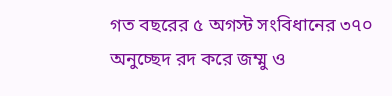গত বছরের ৫ অগস্ট সংবিধানের ৩৭০ অনুচ্ছেদ রদ করে জম্মু ও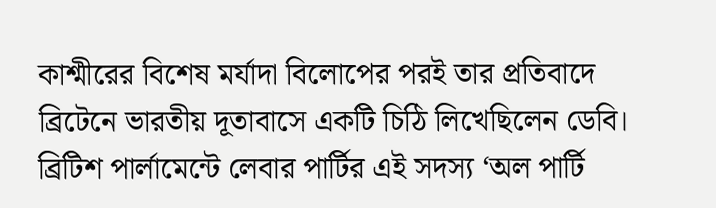কাশ্মীরের বিশেষ মর্যাদা বিলোপের পরই তার প্রতিবাদে ব্রিটেনে ভারতীয় দূতাবাসে একটি চিঠি লিখেছিলেন ডেবি। ব্রিটিশ পার্লামেন্টে লেবার পার্টির এই সদস্য ‘অল পার্টি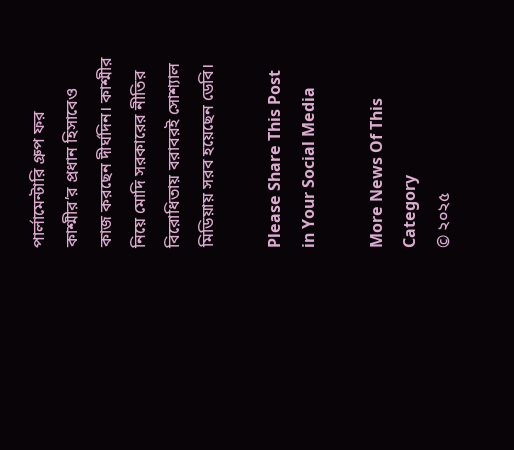পার্লামেন্টারি গ্রুপ ফর কাশ্মীর’র প্রধান হিসাবেও কাজ করছেন দীর্ঘদিন। কাশ্মীর নিয়ে মোদি সরকারের নীতির বিরোধিতায় বরাবরই সোশ্যাল মিডিয়ায় সরব হয়েছেন ডেবি।

Please Share This Post in Your Social Media

More News Of This Category
© ২০২৫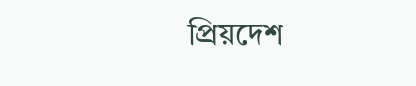প্রিয়দেশ